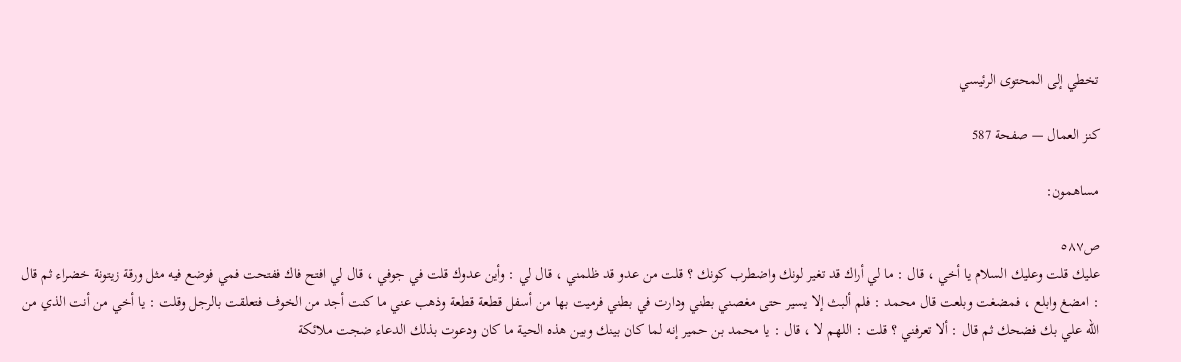تخطي إلى المحتوى الرئيسي

كنز العمال — صفحة 587

مساهمون:

ص٥٨٧
عليك قلت وعليك السلام يا أخي ، قال : ما لي أراك قد تغير لونك واضطرب كونك ؟ قلت من عدو قد ظلمني ، قال لي : وأين عدوك قلت في جوفي ، قال لي افتح فاك ففتحت فمي فوضع فيه مثل ورقة زيتونة خضراء ثم قال : امضغ وابلع ، فمضغت وبلعت قال محمد : فلم ألبث إلا يسير حتى مغصني بطني ودارت في بطني فرميت بها من أسفل قطعة قطعة وذهب عني ما كنت أجد من الخوف فتعلقت بالرجل وقلت : يا أخي من أنت الذي من الله علي بك فضحك ثم قال : ألا تعرفني ؟ قلت : اللهم لا ، قال : يا محمد بن حمير إنه لما كان بينك وبين هذه الحية ما كان ودعوت بذلك الدعاء ضجت ملائكة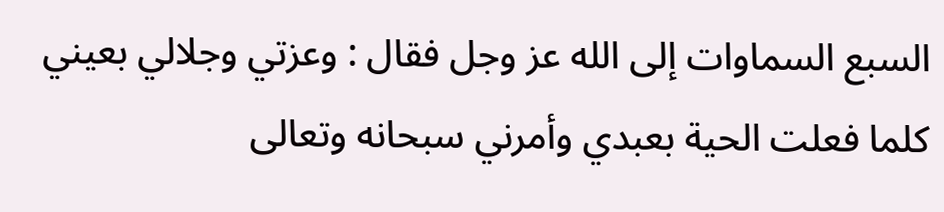السبع السماوات إلى الله عز وجل فقال : وعزتي وجلالي بعيني كلما فعلت الحية بعبدي وأمرني سبحانه وتعالى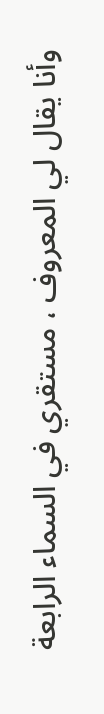وأنا يقال لي المعروف ، مستقري في السماء الرابعة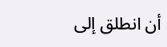أن انطلق إلى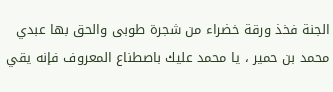الجنة فخذ ورقة خضراء من شجرة طوبى والحق بها عبدي محمد بن حمير ، يا محمد عليك باصطناع المعروف فإنه يقي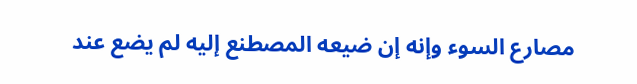مصارع السوء وإنه إن ضيعه المصطنع إليه لم يضع عند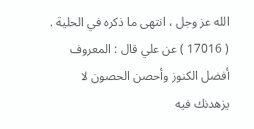الله عز وجل ، انتهى ما ذكره في الحلية . ( 17016 ) عن علي قال : المعروف أفضل الكنوز وأحصن الحصون لا يزهدنك فيه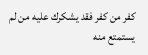كفر من كفر فقد يشكرك عليه من لم يستمتع منه